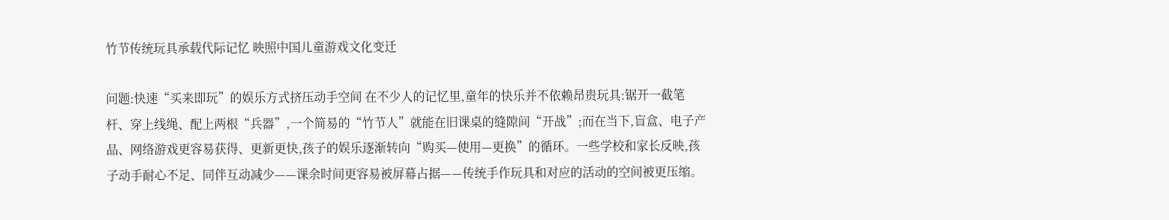竹节传统玩具承载代际记忆 映照中国儿童游戏文化变迁

问题:快速“买来即玩”的娱乐方式挤压动手空间 在不少人的记忆里,童年的快乐并不依赖昂贵玩具:锯开一截笔杆、穿上线绳、配上两根“兵器”,一个简易的“竹节人”就能在旧课桌的缝隙间“开战”;而在当下,盲盒、电子产品、网络游戏更容易获得、更新更快,孩子的娱乐逐渐转向“购买—使用—更换”的循环。一些学校和家长反映,孩子动手耐心不足、同伴互动减少——课余时间更容易被屏幕占据——传统手作玩具和对应的活动的空间被更压缩。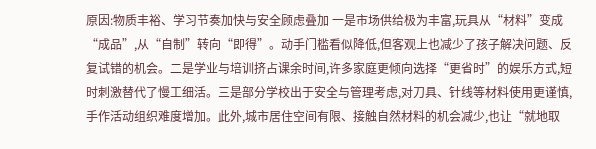原因:物质丰裕、学习节奏加快与安全顾虑叠加 一是市场供给极为丰富,玩具从“材料”变成“成品”,从“自制”转向“即得”。动手门槛看似降低,但客观上也减少了孩子解决问题、反复试错的机会。二是学业与培训挤占课余时间,许多家庭更倾向选择“更省时”的娱乐方式,短时刺激替代了慢工细活。三是部分学校出于安全与管理考虑,对刀具、针线等材料使用更谨慎,手作活动组织难度增加。此外,城市居住空间有限、接触自然材料的机会减少,也让“就地取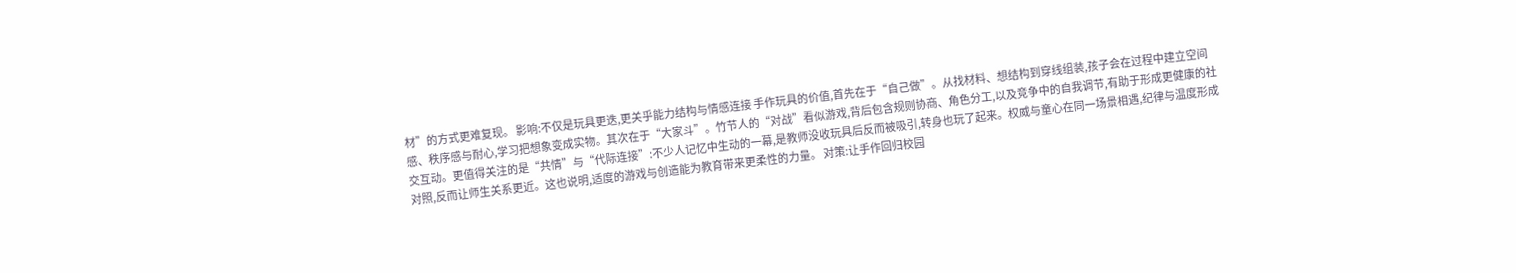材”的方式更难复现。 影响:不仅是玩具更迭,更关乎能力结构与情感连接 手作玩具的价值,首先在于“自己做”。从找材料、想结构到穿线组装,孩子会在过程中建立空间感、秩序感与耐心,学习把想象变成实物。其次在于“大家斗”。竹节人的“对战”看似游戏,背后包含规则协商、角色分工,以及竞争中的自我调节,有助于形成更健康的社交互动。更值得关注的是“共情”与“代际连接”:不少人记忆中生动的一幕,是教师没收玩具后反而被吸引,转身也玩了起来。权威与童心在同一场景相遇,纪律与温度形成对照,反而让师生关系更近。这也说明,适度的游戏与创造能为教育带来更柔性的力量。 对策:让手作回归校园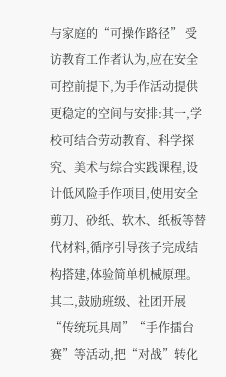与家庭的“可操作路径” 受访教育工作者认为,应在安全可控前提下,为手作活动提供更稳定的空间与安排:其一,学校可结合劳动教育、科学探究、美术与综合实践课程,设计低风险手作项目,使用安全剪刀、砂纸、软木、纸板等替代材料,循序引导孩子完成结构搭建,体验简单机械原理。其二,鼓励班级、社团开展“传统玩具周”“手作擂台赛”等活动,把“对战”转化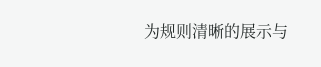为规则清晰的展示与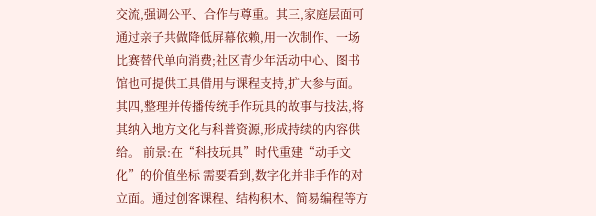交流,强调公平、合作与尊重。其三,家庭层面可通过亲子共做降低屏幕依赖,用一次制作、一场比赛替代单向消费;社区青少年活动中心、图书馆也可提供工具借用与课程支持,扩大参与面。其四,整理并传播传统手作玩具的故事与技法,将其纳入地方文化与科普资源,形成持续的内容供给。 前景:在“科技玩具”时代重建“动手文化”的价值坐标 需要看到,数字化并非手作的对立面。通过创客课程、结构积木、简易编程等方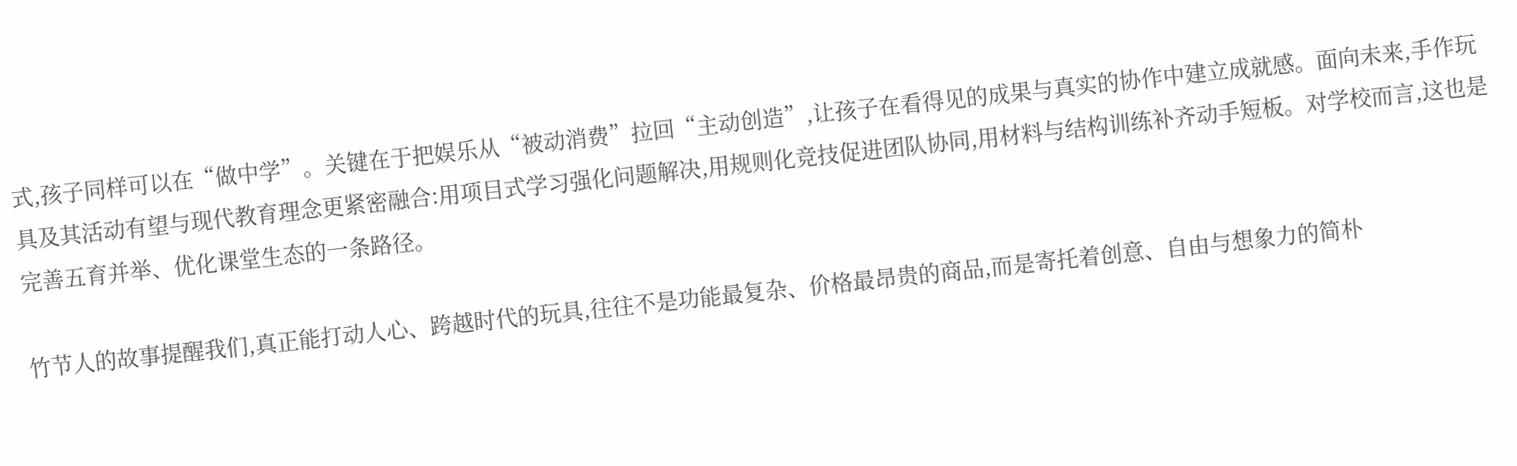式,孩子同样可以在“做中学”。关键在于把娱乐从“被动消费”拉回“主动创造”,让孩子在看得见的成果与真实的协作中建立成就感。面向未来,手作玩具及其活动有望与现代教育理念更紧密融合:用项目式学习强化问题解决,用规则化竞技促进团队协同,用材料与结构训练补齐动手短板。对学校而言,这也是完善五育并举、优化课堂生态的一条路径。

竹节人的故事提醒我们,真正能打动人心、跨越时代的玩具,往往不是功能最复杂、价格最昂贵的商品,而是寄托着创意、自由与想象力的简朴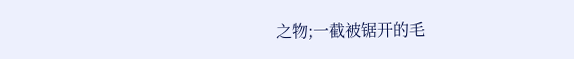之物;一截被锯开的毛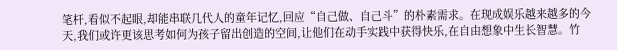笔杆,看似不起眼,却能串联几代人的童年记忆,回应“自己做、自己斗”的朴素需求。在现成娱乐越来越多的今天,我们或许更该思考如何为孩子留出创造的空间,让他们在动手实践中获得快乐,在自由想象中生长智慧。竹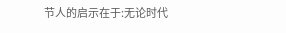节人的启示在于:无论时代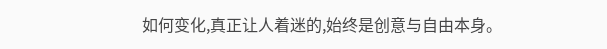如何变化,真正让人着迷的,始终是创意与自由本身。